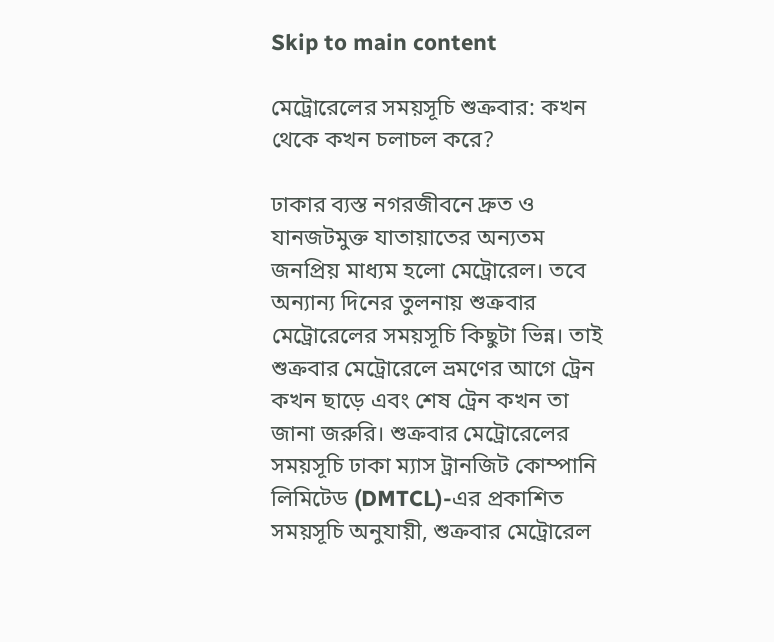Skip to main content

মেট্রোরেলের সময়সূচি শুক্রবার: কখন থেকে কখন চলাচল করে?

ঢাকার ব্যস্ত নগরজীবনে দ্রুত ও যানজটমুক্ত যাতায়াতের অন্যতম জনপ্রিয় মাধ্যম হলো মেট্রোরেল। তবে অন্যান্য দিনের তুলনায় শুক্রবার মেট্রোরেলের সময়সূচি কিছুটা ভিন্ন। তাই শুক্রবার মেট্রোরেলে ভ্রমণের আগে ট্রেন কখন ছাড়ে এবং শেষ ট্রেন কখন তা জানা জরুরি। শুক্রবার মেট্রোরেলের সময়সূচি ঢাকা ম্যাস ট্রানজিট কোম্পানি লিমিটেড (DMTCL)-এর প্রকাশিত সময়সূচি অনুযায়ী, শুক্রবার মেট্রোরেল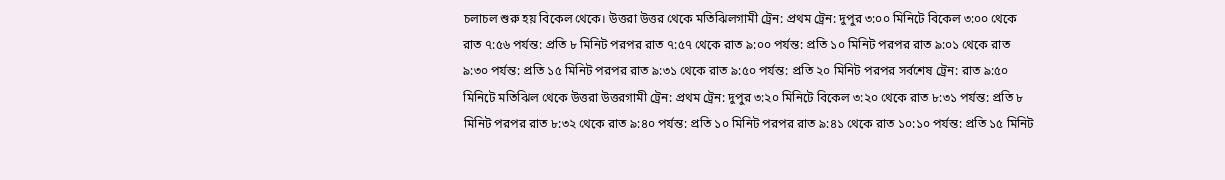চলাচল শুরু হয় বিকেল থেকে। উত্তরা উত্তর থেকে মতিঝিলগামী ট্রেন: প্রথম ট্রেন: দুপুর ৩:০০ মিনিটে বিকেল ৩:০০ থেকে রাত ৭:৫৬ পর্যন্ত: প্রতি ৮ মিনিট পরপর রাত ৭:৫৭ থেকে রাত ৯:০০ পর্যন্ত: প্রতি ১০ মিনিট পরপর রাত ৯:০১ থেকে রাত ৯:৩০ পর্যন্ত: প্রতি ১৫ মিনিট পরপর রাত ৯:৩১ থেকে রাত ৯:৫০ পর্যন্ত: প্রতি ২০ মিনিট পরপর সর্বশেষ ট্রেন: রাত ৯:৫০ মিনিটে মতিঝিল থেকে উত্তরা উত্তরগামী ট্রেন: প্রথম ট্রেন: দুপুর ৩:২০ মিনিটে বিকেল ৩:২০ থেকে রাত ৮:৩১ পর্যন্ত: প্রতি ৮ মিনিট পরপর রাত ৮:৩২ থেকে রাত ৯:৪০ পর্যন্ত: প্রতি ১০ মিনিট পরপর রাত ৯:৪১ থেকে রাত ১০:১০ পর্যন্ত: প্রতি ১৫ মিনিট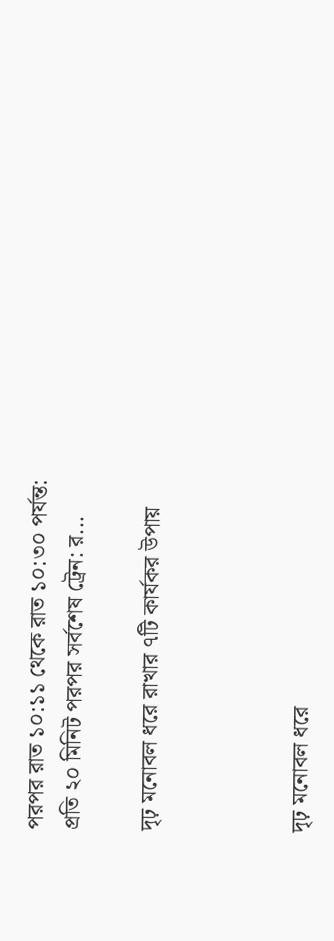পরপর রাত ১০:১১ থেকে রাত ১০:৩০ পর্যন্ত: প্রতি ২০ মিনিট পরপর সর্বশেষ ট্রেন: র...

দৃঢ় মনোবল ধরে রাখার ৭টি কার্যকর উপায়



দৃঢ় মনোবল ধরে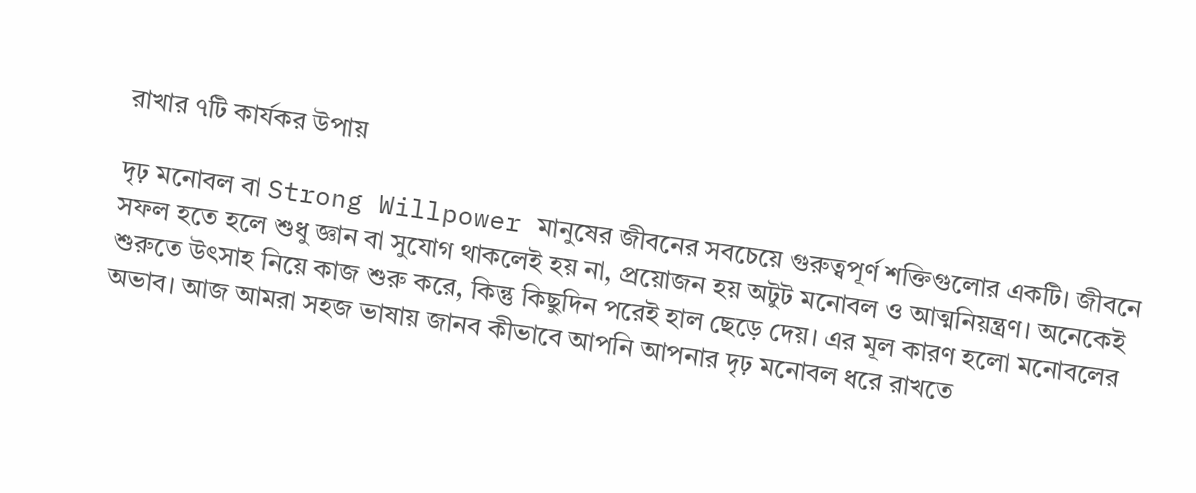রাখার ৭টি কার্যকর উপায়

দৃঢ় মনোবল বা Strong Willpower মানুষের জীবনের সবচেয়ে গুরুত্বপূর্ণ শক্তিগুলোর একটি। জীবনে সফল হতে হলে শুধু জ্ঞান বা সুযোগ থাকলেই হয় না, প্রয়োজন হয় অটুট মনোবল ও আত্মনিয়ন্ত্রণ। অনেকেই শুরুতে উৎসাহ নিয়ে কাজ শুরু করে, কিন্তু কিছুদিন পরেই হাল ছেড়ে দেয়। এর মূল কারণ হলো মনোবলের অভাব। আজ আমরা সহজ ভাষায় জানব কীভাবে আপনি আপনার দৃঢ় মনোবল ধরে রাখতে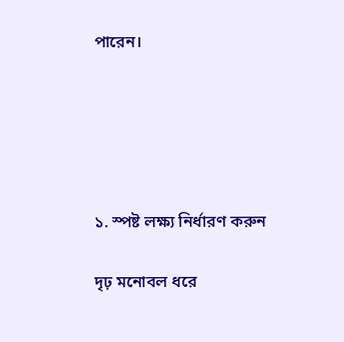পারেন।





১. স্পষ্ট লক্ষ্য নির্ধারণ করুন

দৃঢ় মনোবল ধরে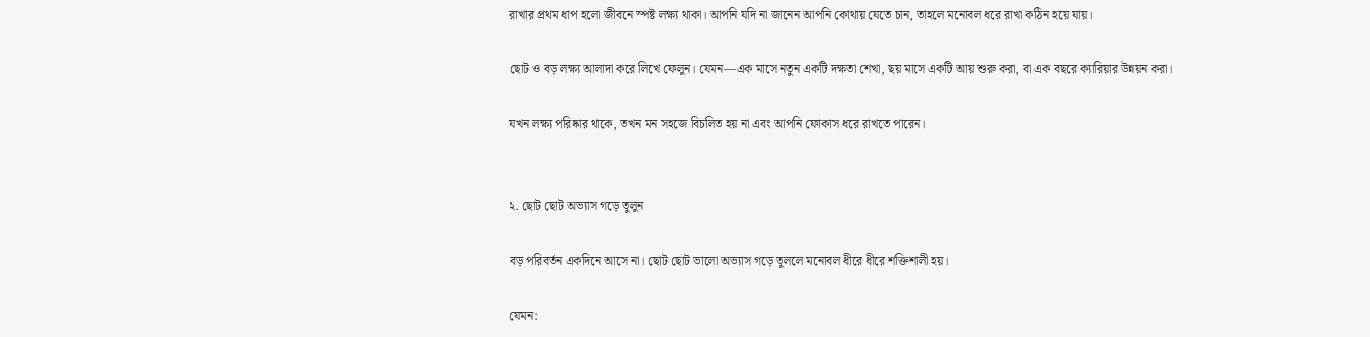রাখার প্রথম ধাপ হলো জীবনে স্পষ্ট লক্ষ্য থাকা। আপনি যদি না জানেন আপনি কোথায় যেতে চান, তাহলে মনোবল ধরে রাখা কঠিন হয়ে যায়।

ছোট ও বড় লক্ষ্য আলাদা করে লিখে ফেলুন। যেমন—এক মাসে নতুন একটি দক্ষতা শেখা, ছয় মাসে একটি আয় শুরু করা, বা এক বছরে ক্যারিয়ার উন্নয়ন করা।

যখন লক্ষ্য পরিষ্কার থাকে, তখন মন সহজে বিচলিত হয় না এবং আপনি ফোকাস ধরে রাখতে পারেন।


২. ছোট ছোট অভ্যাস গড়ে তুলুন

বড় পরিবর্তন একদিনে আসে না। ছোট ছোট ভালো অভ্যাস গড়ে তুললে মনোবল ধীরে ধীরে শক্তিশালী হয়।

যেমন: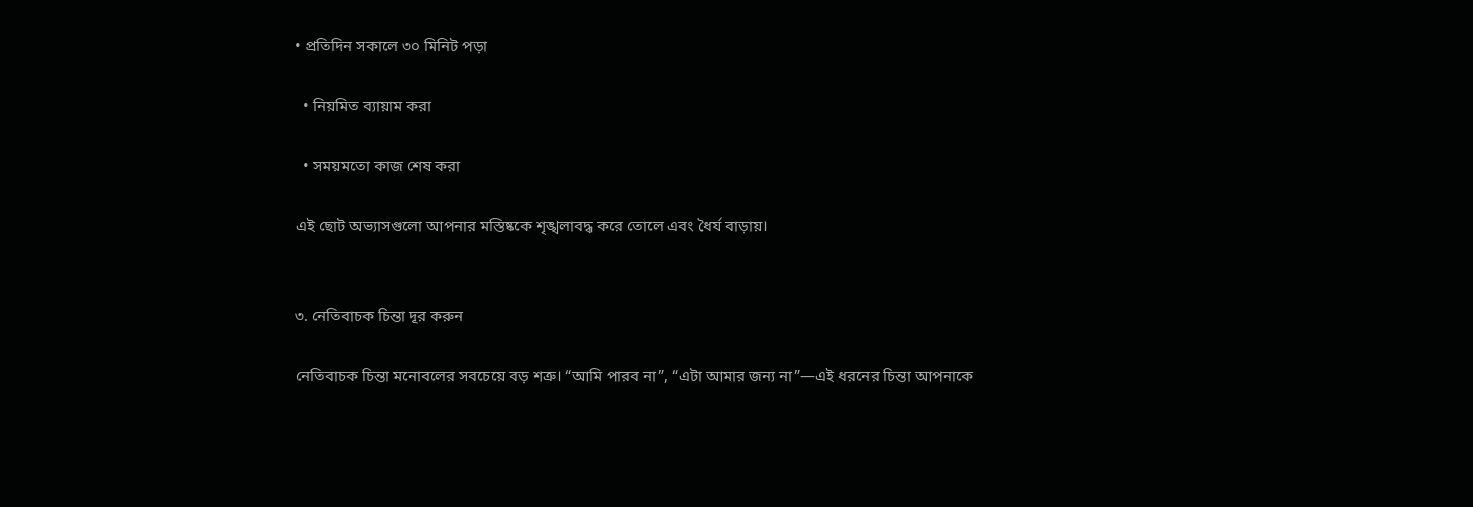• প্রতিদিন সকালে ৩০ মিনিট পড়া

  • নিয়মিত ব্যায়াম করা

  • সময়মতো কাজ শেষ করা

এই ছোট অভ্যাসগুলো আপনার মস্তিষ্ককে শৃঙ্খলাবদ্ধ করে তোলে এবং ধৈর্য বাড়ায়।


৩. নেতিবাচক চিন্তা দূর করুন

নেতিবাচক চিন্তা মনোবলের সবচেয়ে বড় শত্রু। “আমি পারব না”, “এটা আমার জন্য না”—এই ধরনের চিন্তা আপনাকে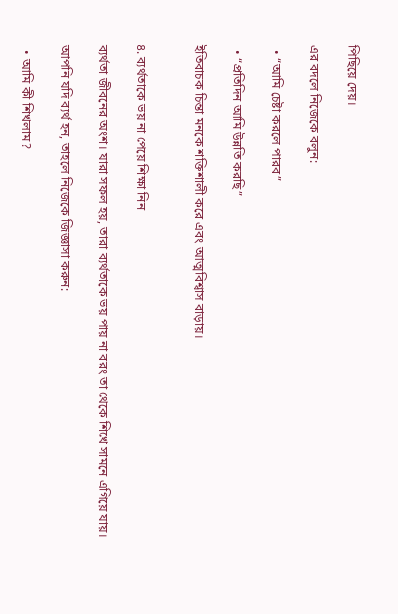পিছিয়ে দেয়।

এর বদলে নিজেকে বলুন:

  • “আমি চেষ্টা করলে পারব”

  • “প্রতিদিন আমি উন্নতি করছি”

ইতিবাচক চিন্তা মনকে শক্তিশালী করে এবং আত্মবিশ্বাস বাড়ায়।


৪. ব্যর্থতাকে ভয় না পেয়ে শিক্ষা নিন

ব্যর্থতা জীবনের অংশ। যারা সফল হয়, তারা ব্যর্থতাকে ভয় পায় না বরং তা থেকে শিখে সামনে এগিয়ে যায়।

আপনি যদি ব্যর্থ হন, তাহলে নিজেকে জিজ্ঞাসা করুন:

  • আমি কী শিখলাম?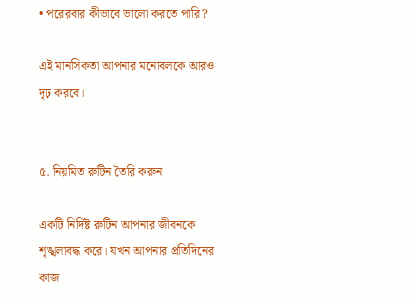• পরেরবার কীভাবে ভালো করতে পারি?

এই মানসিকতা আপনার মনোবলকে আরও দৃঢ় করবে।


৫. নিয়মিত রুটিন তৈরি করুন

একটি নির্দিষ্ট রুটিন আপনার জীবনকে শৃঙ্খলাবদ্ধ করে। যখন আপনার প্রতিদিনের কাজ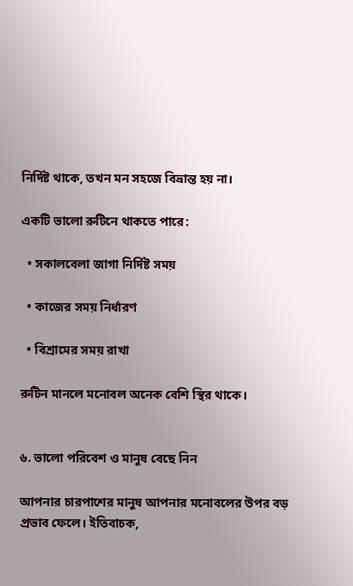নির্দিষ্ট থাকে, তখন মন সহজে বিভ্রান্ত হয় না।

একটি ভালো রুটিনে থাকতে পারে:

  • সকালবেলা জাগা নির্দিষ্ট সময়

  • কাজের সময় নির্ধারণ

  • বিশ্রামের সময় রাখা

রুটিন মানলে মনোবল অনেক বেশি স্থির থাকে।


৬. ভালো পরিবেশ ও মানুষ বেছে নিন

আপনার চারপাশের মানুষ আপনার মনোবলের উপর বড় প্রভাব ফেলে। ইতিবাচক,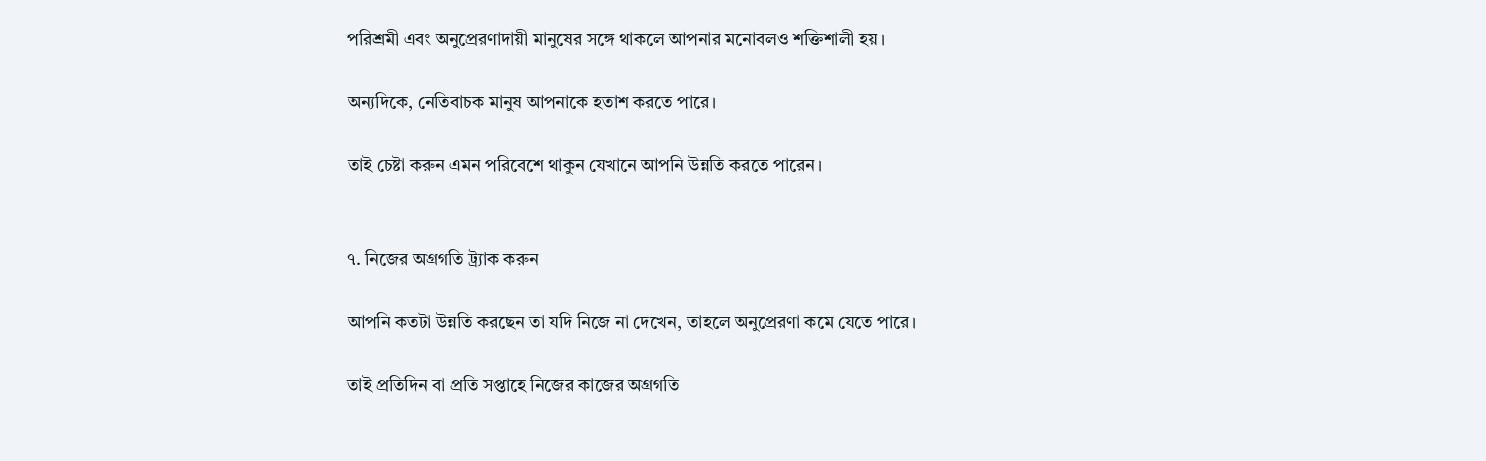পরিশ্রমী এবং অনুপ্রেরণাদায়ী মানুষের সঙ্গে থাকলে আপনার মনোবলও শক্তিশালী হয়।

অন্যদিকে, নেতিবাচক মানুষ আপনাকে হতাশ করতে পারে।

তাই চেষ্টা করুন এমন পরিবেশে থাকুন যেখানে আপনি উন্নতি করতে পারেন।


৭. নিজের অগ্রগতি ট্র্যাক করুন

আপনি কতটা উন্নতি করছেন তা যদি নিজে না দেখেন, তাহলে অনুপ্রেরণা কমে যেতে পারে।

তাই প্রতিদিন বা প্রতি সপ্তাহে নিজের কাজের অগ্রগতি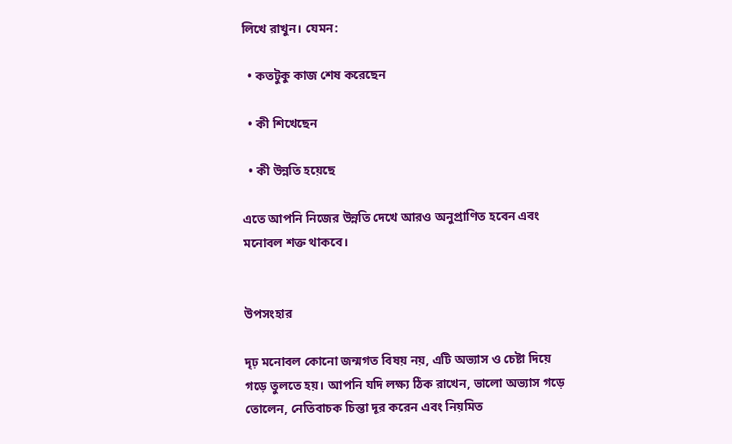লিখে রাখুন। যেমন:

  • কতটুকু কাজ শেষ করেছেন

  • কী শিখেছেন

  • কী উন্নতি হয়েছে

এতে আপনি নিজের উন্নতি দেখে আরও অনুপ্রাণিত হবেন এবং মনোবল শক্ত থাকবে।


উপসংহার

দৃঢ় মনোবল কোনো জন্মগত বিষয় নয়, এটি অভ্যাস ও চেষ্টা দিয়ে গড়ে তুলতে হয়। আপনি যদি লক্ষ্য ঠিক রাখেন, ভালো অভ্যাস গড়ে তোলেন, নেতিবাচক চিন্তা দূর করেন এবং নিয়মিত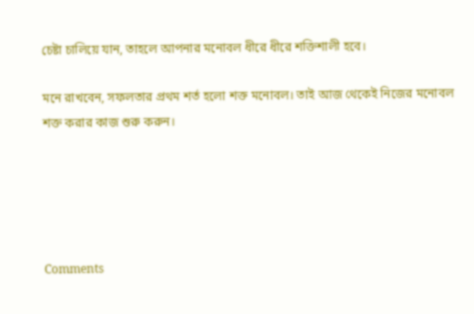চেষ্টা চালিয়ে যান, তাহলে আপনার মনোবল ধীরে ধীরে শক্তিশালী হবে।

মনে রাখবেন, সফলতার প্রথম শর্ত হলো শক্ত মনোবল। তাই আজ থেকেই নিজের মনোবল শক্ত করার কাজ শুরু করুন।





Comments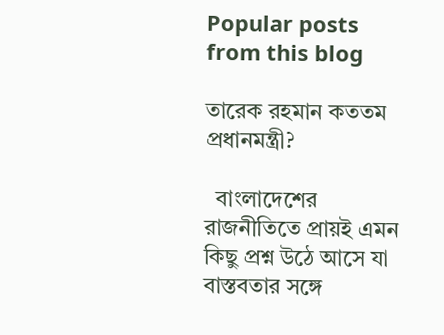Popular posts from this blog

তারেক রহমান কততম প্রধানমন্ত্রী?

  বাংলাদেশের রাজনীতিতে প্রায়ই এমন কিছু প্রশ্ন উঠে আসে যা বাস্তবতার সঙ্গে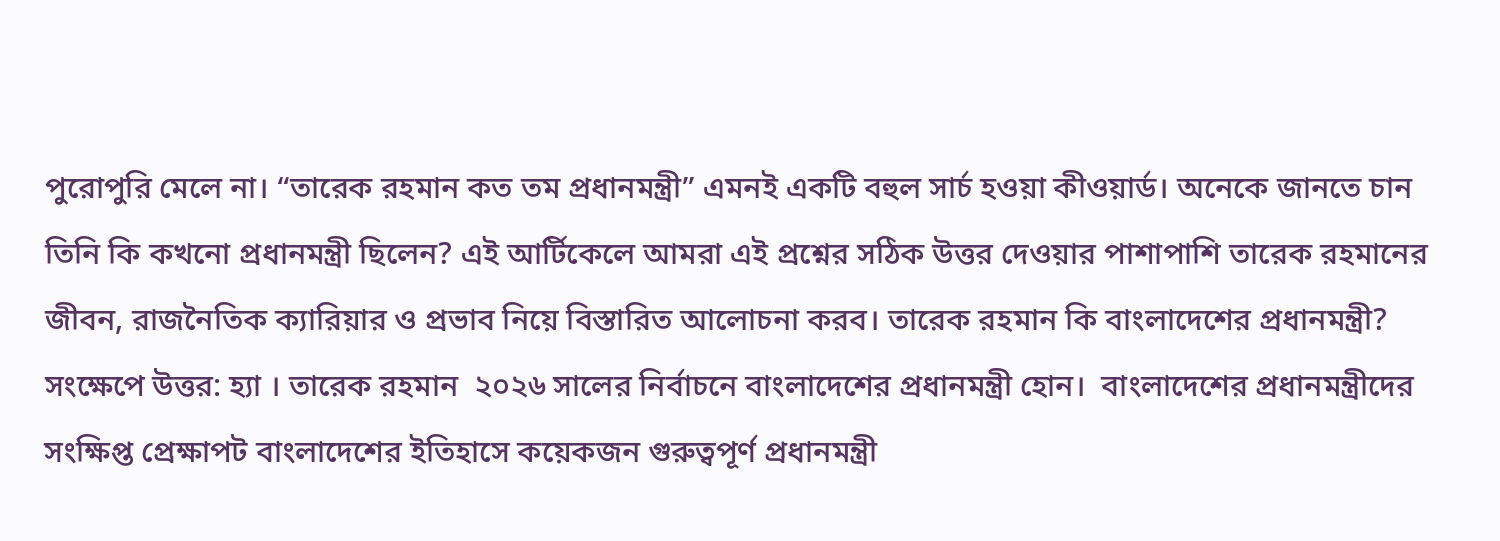পুরোপুরি মেলে না। “তারেক রহমান কত তম প্রধানমন্ত্রী” এমনই একটি বহুল সার্চ হওয়া কীওয়ার্ড। অনেকে জানতে চান তিনি কি কখনো প্রধানমন্ত্রী ছিলেন? এই আর্টিকেলে আমরা এই প্রশ্নের সঠিক উত্তর দেওয়ার পাশাপাশি তারেক রহমানের জীবন, রাজনৈতিক ক্যারিয়ার ও প্রভাব নিয়ে বিস্তারিত আলোচনা করব। তারেক রহমান কি বাংলাদেশের প্রধানমন্ত্রী? সংক্ষেপে উত্তর: হ্যা । তারেক রহমান  ২০২৬ সালের নির্বাচনে বাংলাদেশের প্রধানমন্ত্রী হোন।  বাংলাদেশের প্রধানমন্ত্রীদের সংক্ষিপ্ত প্রেক্ষাপট বাংলাদেশের ইতিহাসে কয়েকজন গুরুত্বপূর্ণ প্রধানমন্ত্রী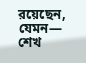রয়েছেন, যেমন— শেখ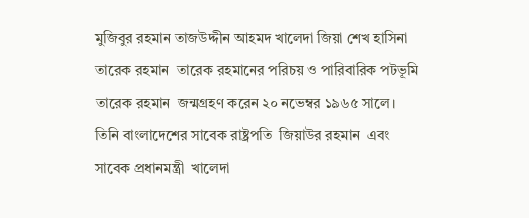মুজিবুর রহমান তাজউদ্দীন আহমদ খালেদা জিয়া শেখ হাসিনা তারেক রহমান  তারেক রহমানের পরিচয় ও পারিবারিক পটভূমি তারেক রহমান  জন্মগ্রহণ করেন ২০ নভেম্বর ১৯৬৫ সালে। তিনি বাংলাদেশের সাবেক রাষ্ট্রপতি  জিয়াউর রহমান  এবং সাবেক প্রধানমন্ত্রী  খালেদা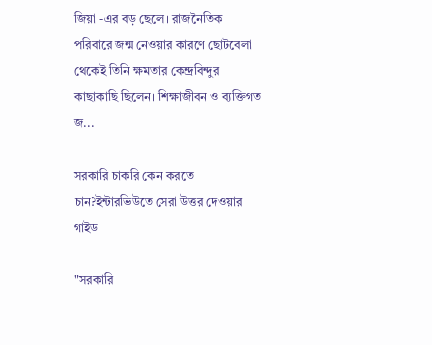জিয়া -এর বড় ছেলে। রাজনৈতিক পরিবারে জন্ম নেওয়ার কারণে ছোটবেলা থেকেই তিনি ক্ষমতার কেন্দ্রবিন্দুর কাছাকাছি ছিলেন। শিক্ষাজীবন ও ব্যক্তিগত জ...

সরকারি চাকরি কেন করতে চান?ইন্টারভিউতে সেরা উত্তর দেওয়ার গাইড

"সরকারি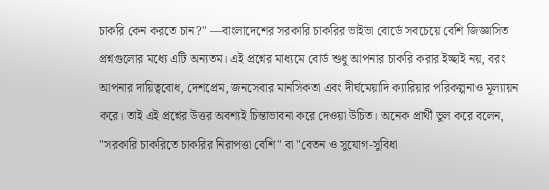চাকরি কেন করতে চান?" —বাংলাদেশের সরকারি চাকরির ভাইভা বোর্ডে সবচেয়ে বেশি জিজ্ঞাসিত প্রশ্নগুলোর মধ্যে এটি অন্যতম। এই প্রশ্নের মাধ্যমে বোর্ড শুধু আপনার চাকরি করার ইচ্ছাই নয়, বরং আপনার দায়িত্ববোধ, দেশপ্রেম, জনসেবার মানসিকতা এবং দীর্ঘমেয়াদি ক্যারিয়ার পরিকল্পনাও মূল্যায়ন করে। তাই এই প্রশ্নের উত্তর অবশ্যই চিন্তাভাবনা করে দেওয়া উচিত। অনেক প্রার্থী ভুল করে বলেন, "সরকারি চাকরিতে চাকরির নিরাপত্তা বেশি" বা "বেতন ও সুযোগ-সুবিধা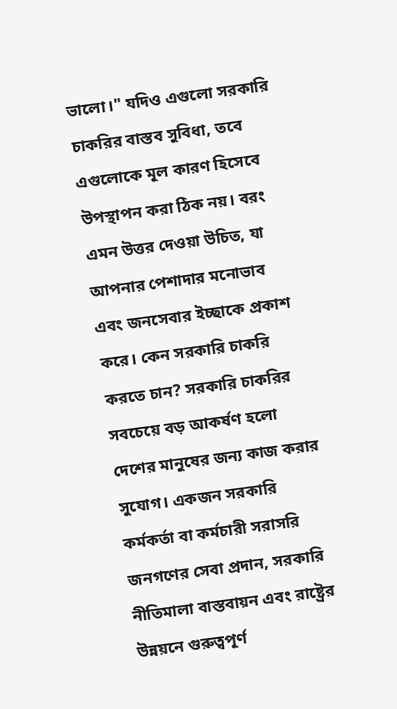ভালো।" যদিও এগুলো সরকারি চাকরির বাস্তব সুবিধা, তবে এগুলোকে মূল কারণ হিসেবে উপস্থাপন করা ঠিক নয়। বরং এমন উত্তর দেওয়া উচিত, যা আপনার পেশাদার মনোভাব এবং জনসেবার ইচ্ছাকে প্রকাশ করে। কেন সরকারি চাকরি করতে চান? সরকারি চাকরির সবচেয়ে বড় আকর্ষণ হলো দেশের মানুষের জন্য কাজ করার সুযোগ। একজন সরকারি কর্মকর্তা বা কর্মচারী সরাসরি জনগণের সেবা প্রদান, সরকারি নীতিমালা বাস্তবায়ন এবং রাষ্ট্রের উন্নয়নে গুরুত্বপূর্ণ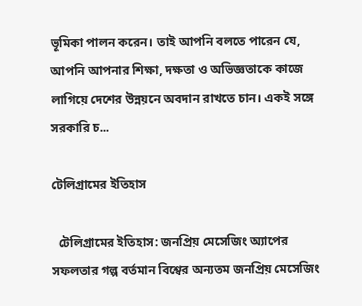ভূমিকা পালন করেন। তাই আপনি বলতে পারেন যে, আপনি আপনার শিক্ষা, দক্ষতা ও অভিজ্ঞতাকে কাজে লাগিয়ে দেশের উন্নয়নে অবদান রাখতে চান। একই সঙ্গে সরকারি চ...

টেলিগ্রামের ইতিহাস

  টেলিগ্রামের ইতিহাস: জনপ্রিয় মেসেজিং অ্যাপের সফলতার গল্প বর্তমান বিশ্বের অন্যতম জনপ্রিয় মেসেজিং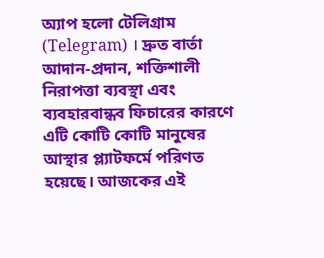অ্যাপ হলো টেলিগ্রাম (Telegram) । দ্রুত বার্তা আদান-প্রদান, শক্তিশালী নিরাপত্তা ব্যবস্থা এবং ব্যবহারবান্ধব ফিচারের কারণে এটি কোটি কোটি মানুষের আস্থার প্ল্যাটফর্মে পরিণত হয়েছে। আজকের এই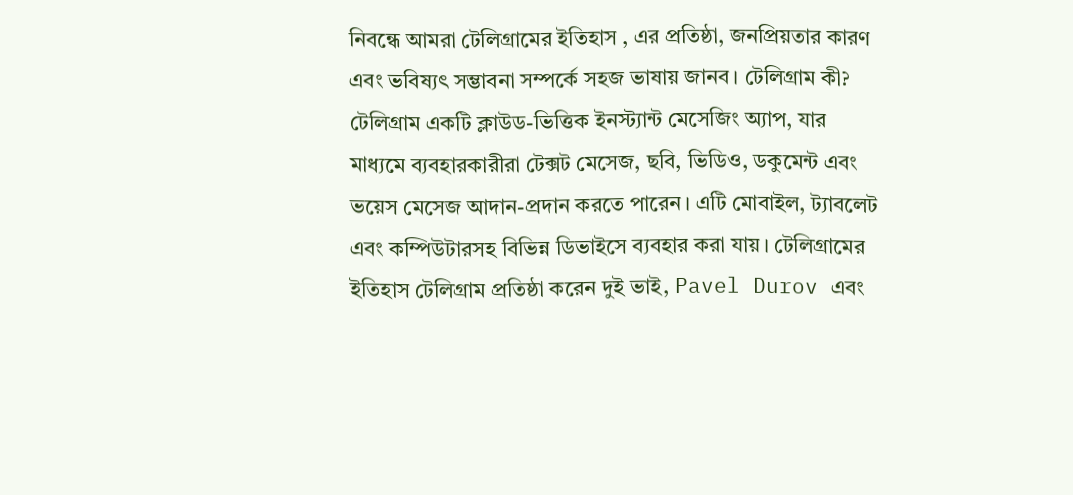নিবন্ধে আমরা টেলিগ্রামের ইতিহাস , এর প্রতিষ্ঠা, জনপ্রিয়তার কারণ এবং ভবিষ্যৎ সম্ভাবনা সম্পর্কে সহজ ভাষায় জানব। টেলিগ্রাম কী? টেলিগ্রাম একটি ক্লাউড-ভিত্তিক ইনস্ট্যান্ট মেসেজিং অ্যাপ, যার মাধ্যমে ব্যবহারকারীরা টেক্সট মেসেজ, ছবি, ভিডিও, ডকুমেন্ট এবং ভয়েস মেসেজ আদান-প্রদান করতে পারেন। এটি মোবাইল, ট্যাবলেট এবং কম্পিউটারসহ বিভিন্ন ডিভাইসে ব্যবহার করা যায়। টেলিগ্রামের ইতিহাস টেলিগ্রাম প্রতিষ্ঠা করেন দুই ভাই, Pavel Durov এবং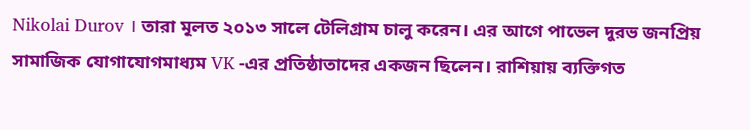Nikolai Durov । তারা মূলত ২০১৩ সালে টেলিগ্রাম চালু করেন। এর আগে পাভেল দুরভ জনপ্রিয় সামাজিক যোগাযোগমাধ্যম VK -এর প্রতিষ্ঠাতাদের একজন ছিলেন। রাশিয়ায় ব্যক্তিগত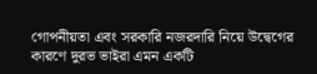গোপনীয়তা এবং সরকারি নজরদারি নিয়ে উদ্বেগের কারণে দুরভ ভাইরা এমন একটি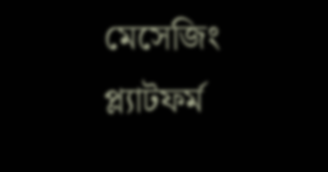মেসেজিং প্ল্যাটফর্ম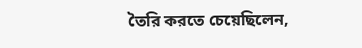তৈরি করতে চেয়েছিলেন,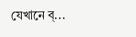যেখানে ব্...